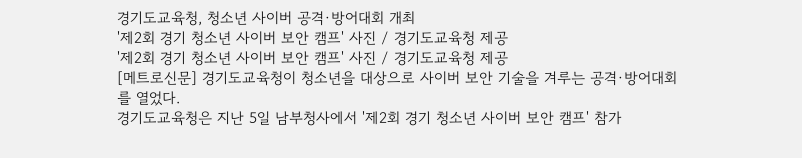경기도교육청, 청소년 사이버 공격·방어대회 개최
'제2회 경기 청소년 사이버 보안 캠프' 사진 / 경기도교육청 제공
'제2회 경기 청소년 사이버 보안 캠프' 사진 / 경기도교육청 제공
[메트로신문] 경기도교육청이 청소년을 대상으로 사이버 보안 기술을 겨루는 공격·방어대회를 열었다.
경기도교육청은 지난 5일 남부청사에서 '제2회 경기 청소년 사이버 보안 캠프' 참가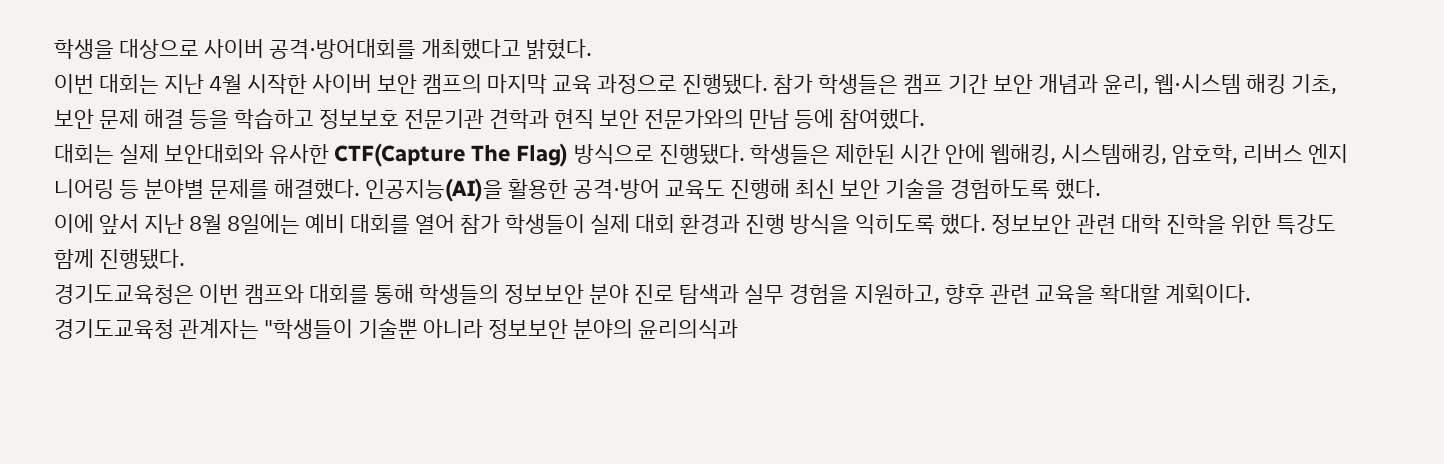학생을 대상으로 사이버 공격·방어대회를 개최했다고 밝혔다.
이번 대회는 지난 4월 시작한 사이버 보안 캠프의 마지막 교육 과정으로 진행됐다. 참가 학생들은 캠프 기간 보안 개념과 윤리, 웹·시스템 해킹 기초, 보안 문제 해결 등을 학습하고 정보보호 전문기관 견학과 현직 보안 전문가와의 만남 등에 참여했다.
대회는 실제 보안대회와 유사한 CTF(Capture The Flag) 방식으로 진행됐다. 학생들은 제한된 시간 안에 웹해킹, 시스템해킹, 암호학, 리버스 엔지니어링 등 분야별 문제를 해결했다. 인공지능(AI)을 활용한 공격·방어 교육도 진행해 최신 보안 기술을 경험하도록 했다.
이에 앞서 지난 8월 8일에는 예비 대회를 열어 참가 학생들이 실제 대회 환경과 진행 방식을 익히도록 했다. 정보보안 관련 대학 진학을 위한 특강도 함께 진행됐다.
경기도교육청은 이번 캠프와 대회를 통해 학생들의 정보보안 분야 진로 탐색과 실무 경험을 지원하고, 향후 관련 교육을 확대할 계획이다.
경기도교육청 관계자는 "학생들이 기술뿐 아니라 정보보안 분야의 윤리의식과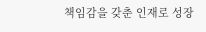책임감을 갖춘 인재로 성장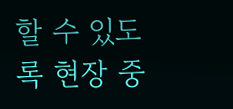할 수 있도록 현장 중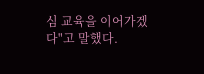심 교육을 이어가겠다"고 말했다.